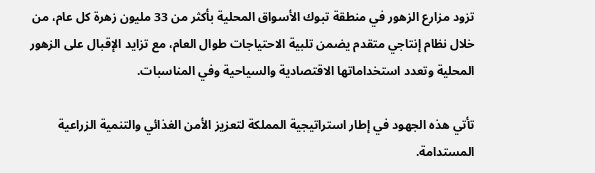تزود مزارع الزهور في منطقة تبوك الأسواق المحلية بأكثر من 33 مليون زهرة كل عام، من خلال نظام إنتاجي متقدم يضمن تلبية الاحتياجات طوال العام، مع تزايد الإقبال على الزهور المحلية وتعدد استخداماتها الاقتصادية والسياحية وفي المناسبات.

تأتي هذه الجهود في إطار استراتيجية المملكة لتعزيز الأمن الغذائي والتنمية الزراعية المستدامة.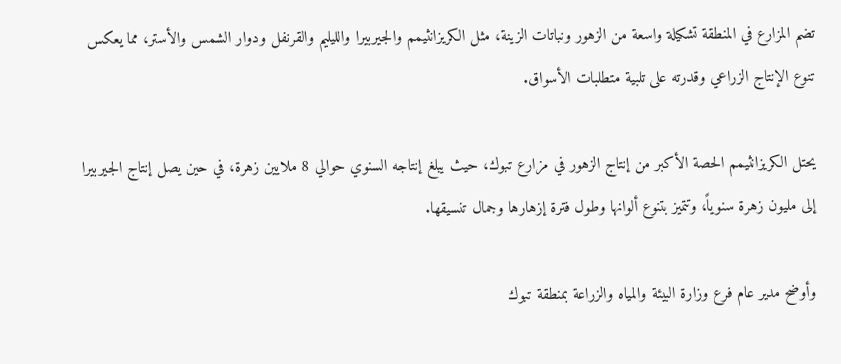تضم المزارع في المنطقة تشكيلة واسعة من الزهور ونباتات الزينة، مثل الكريزانثيمم والجيربيرا والليليم والقرنفل ودوار الشمس والأستر، مما يعكس تنوع الإنتاج الزراعي وقدرته على تلبية متطلبات الأسواق.

يحتل الكريزانثيمم الحصة الأكبر من إنتاج الزهور في مزارع تبوك، حيث يبلغ إنتاجه السنوي حوالي 8 ملايين زهرة، في حين يصل إنتاج الجيربيرا إلى مليون زهرة سنوياً، وتتميز بتنوع ألوانها وطول فترة إزهارها وجمال تنسيقها.

وأوضح مدير عام فرع وزارة البيئة والمياه والزراعة بمنطقة تبوك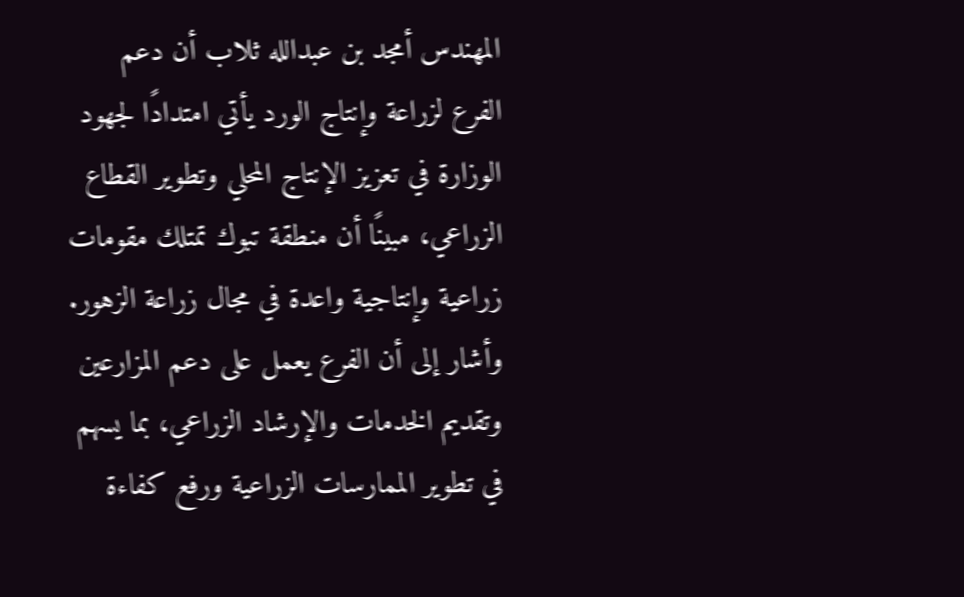المهندس أمجد بن عبدالله ثلاب أن دعم الفرع لزراعة وإنتاج الورد يأتي امتدادًا لجهود الوزارة في تعزيز الإنتاج المحلي وتطوير القطاع الزراعي، مبينًا أن منطقة تبوك تمتلك مقومات زراعية وإنتاجية واعدة في مجال زراعة الزهور. وأشار إلى أن الفرع يعمل على دعم المزارعين وتقديم الخدمات والإرشاد الزراعي، بما يسهم في تطوير الممارسات الزراعية ورفع كفاءة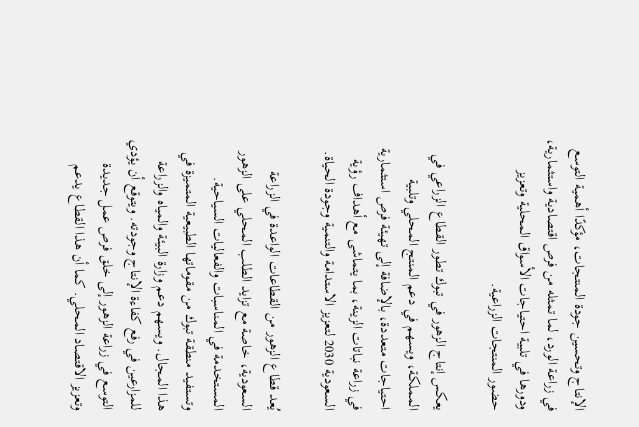الإنتاج وتحسين جودة المنتجات، مؤكدًا أهمية التوسع في زراعة الورد، لما تمثله من فرص اقتصادية واستثمارية، ودورها في تلبية احتياجات الأسواق المحلية وتعزيز حضور المنتجات الزراعية.

يعكس إنتاج الزهور في تبوك تطور القطاع الزراعي في المملكة، ويسهم في دعم المنتج المحلي وتلبية احتياجات متعددة، بالإضافة إلى تهيئة فرص استثمارية في زراعة نباتات الزينة، بما يتماشى مع أهداف رؤية السعودية 2030 لتعزيز الاستدامة والتنمية وجودة الحياة.

يُعد قطاع الزهور من القطاعات الواعدة في الزراعة السعودية، خاصة مع تزايد الطلب المحلي على الزهور المستخدمة في المناسبات والفعاليات السياحية. وتستفيد منطقة تبوك من مقوماتها الطبيعية المتميزة في هذا المجال. ويسهم دعم وزارة البيئة والمياه والزراعة للمزارعين في رفع كفاءة الإنتاج وجودته. ويتوقع أن يؤدي التوسع في زراعة الزهور إلى خلق فرص عمل جديدة وتعزيز الاقتصاد المحلي. كما أن هذا القطاع يدعم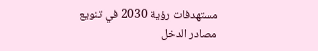مستهدفات رؤية 2030 في تنويع مصادر الدخل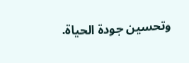وتحسين جودة الحياة.